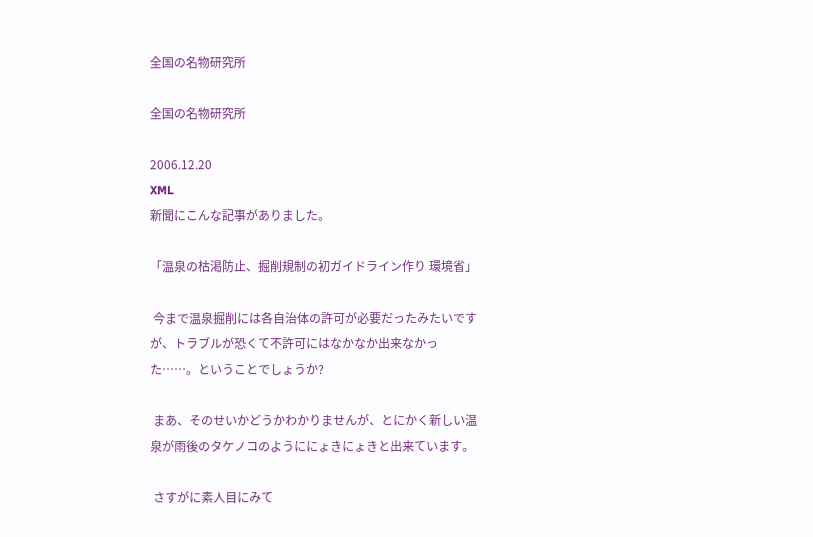全国の名物研究所

全国の名物研究所

2006.12.20
XML
新聞にこんな記事がありました。

「温泉の枯渇防止、掘削規制の初ガイドライン作り 環境省」

 今まで温泉掘削には各自治体の許可が必要だったみたいですが、トラブルが恐くて不許可にはなかなか出来なかった……。ということでしょうか?

 まあ、そのせいかどうかわかりませんが、とにかく新しい温泉が雨後のタケノコのようににょきにょきと出来ています。

 さすがに素人目にみて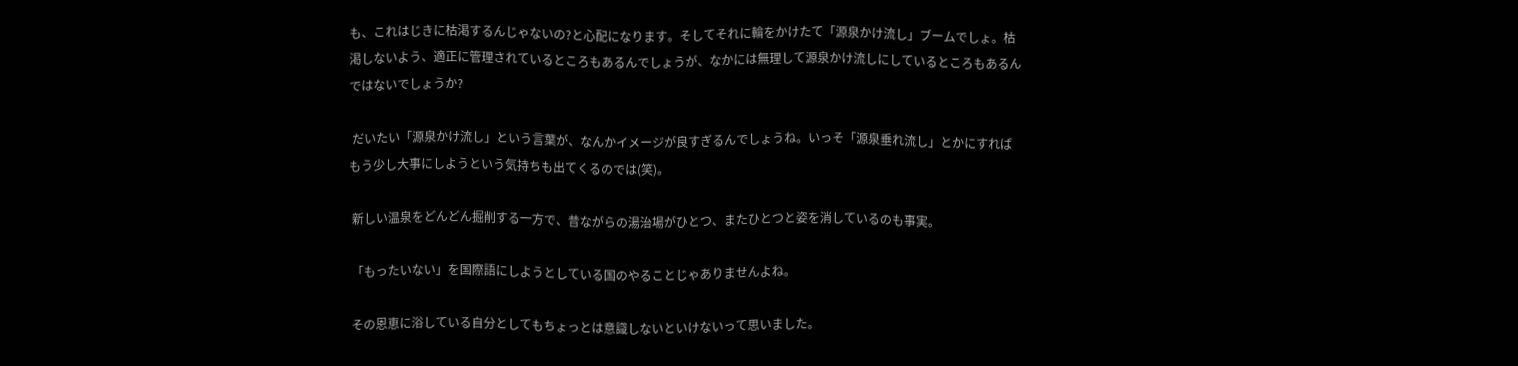も、これはじきに枯渇するんじゃないの?と心配になります。そしてそれに輪をかけたて「源泉かけ流し」ブームでしょ。枯渇しないよう、適正に管理されているところもあるんでしょうが、なかには無理して源泉かけ流しにしているところもあるんではないでしょうか?

 だいたい「源泉かけ流し」という言葉が、なんかイメージが良すぎるんでしょうね。いっそ「源泉垂れ流し」とかにすればもう少し大事にしようという気持ちも出てくるのでは(笑)。

 新しい温泉をどんどん掘削する一方で、昔ながらの湯治場がひとつ、またひとつと姿を消しているのも事実。

 「もったいない」を国際語にしようとしている国のやることじゃありませんよね。

 その恩恵に浴している自分としてもちょっとは意識しないといけないって思いました。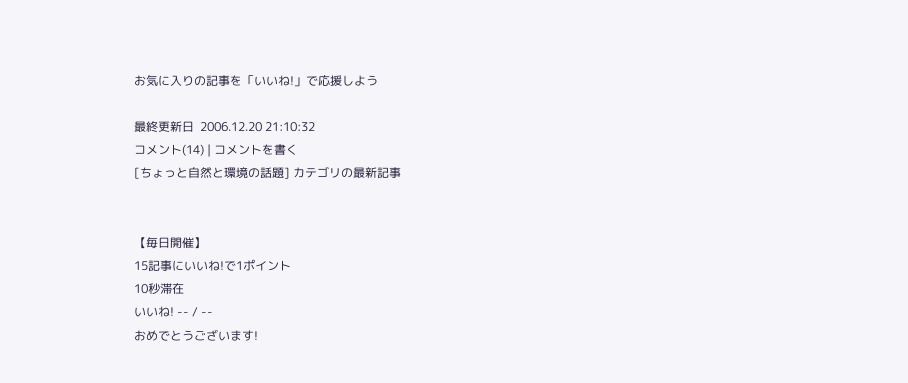お気に入りの記事を「いいね!」で応援しよう

最終更新日  2006.12.20 21:10:32
コメント(14) | コメントを書く
[ちょっと自然と環境の話題] カテゴリの最新記事


【毎日開催】
15記事にいいね!で1ポイント
10秒滞在
いいね! -- / --
おめでとうございます!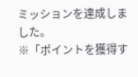ミッションを達成しました。
※「ポイントを獲得す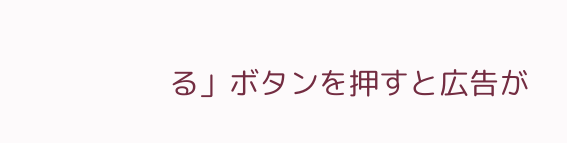る」ボタンを押すと広告が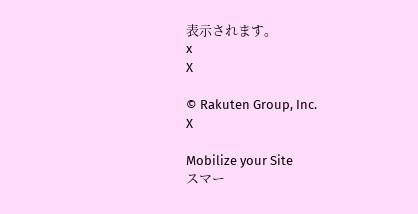表示されます。
x
X

© Rakuten Group, Inc.
X

Mobilize your Site
スマー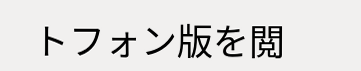トフォン版を閲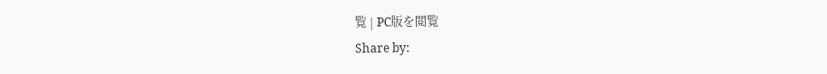覧 | PC版を閲覧
Share by: